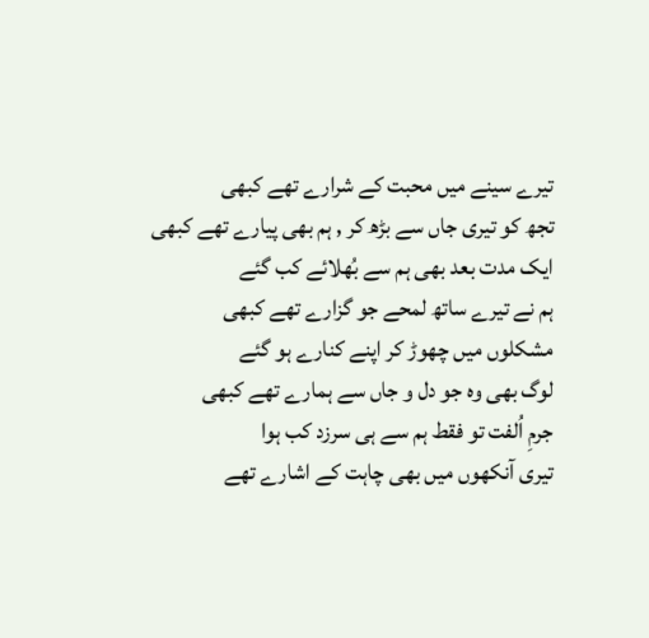تیرے سینے میں محبت کے شرارے تھے کبھی
تجھ کو تیری جاں سے بڑھ کر , ہم بھی پیارے تھے کبھی
ایک مدت بعد بھی ہم سے بُھلائے کب گئے
ہم نے تیرے ساتھ لمحے جو گزارے تھے کبھی
مشکلوں میں چھوڑ کر اپنے کنارے ہو گئے
لوگ بھی وہ جو دل و جاں سے ہمارے تھے کبھی
جرمِ اُلفت تو فقط ہم سے ہی سرزد کب ہوا
تیری آنکھوں میں بھی چاہت کے اشارے تھے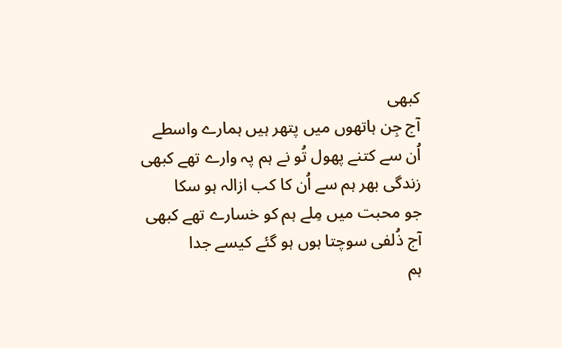کبھی
آج جِن ہاتھوں میں پتھر ہیں ہمارے واسطے
اُن سے کتنے پھول تُو نے ہم پہ وارے تھے کبھی
زندگی بھر ہم سے اُن کا کب ازالہ ہو سکا
جو محبت میں مِلے ہم کو خسارے تھے کبھی
آج ذُلفی سوچتا ہوں ہو گئے کیسے جدا
ہم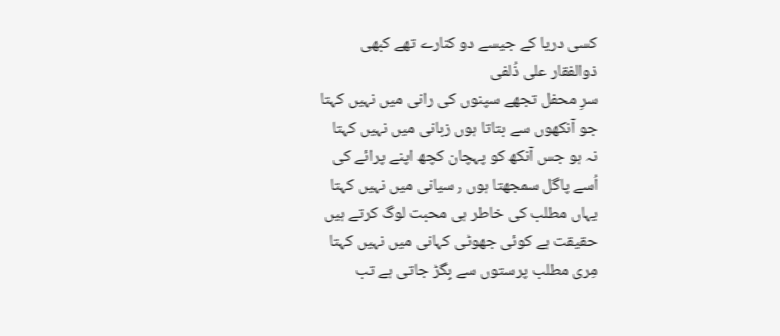کسی دریا کے جیسے دو کنارے تھے کبھی
ذوالفقار علی ذُلفی
سرِ محفل تجھے سپنوں کی رانی میں نہیں کہتا
جو آنکھوں سے بتاتا ہوں زبانی میں نہیں کہتا
نہ ہو جس آنکھ کو پہچان کچھ اپنے پرائے کی
اُسے پاگل سمجھتا ہوں ٫ سیانی میں نہیں کہتا
یہاں مطلب کی خاطر ہی محبت لوگ کرتے ہیں
حقیقت ہے کوئی جھوٹی کہانی میں نہیں کہتا
مِری مطلب پرستوں سے بِگڑ جاتی ہے تب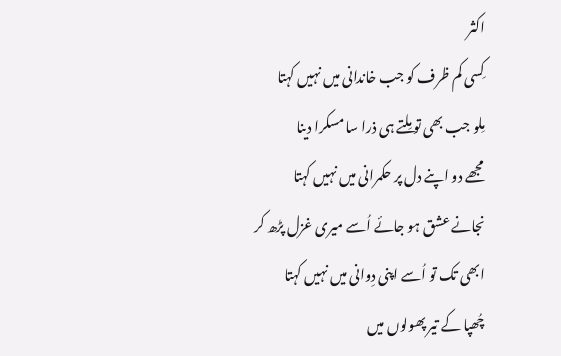اکثر
کِسی کم ظرف کو جب خاندانی میں نہیں کہتا
مِلو جب بھی تو مِلتے ہی ذرا سا مسکرا دینا
مجھے دو اپنے دل پر حکمرانی میں نہیں کہتا
نجانے عشق ہو جائے اُسے میری غزل پڑھ کر
ابھی تک تو اُسے اپنی دِوانی میں نہیں کہتا
چُھپا کے تیر پھولوں میں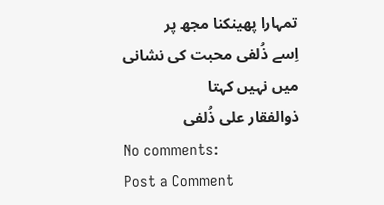تمہارا پھینکنا مجھ پر
اِسے ذُلفی محبت کی نشانی میں نہیں کہتا
ذوالفقار علی ذُلفی
No comments:
Post a Comment